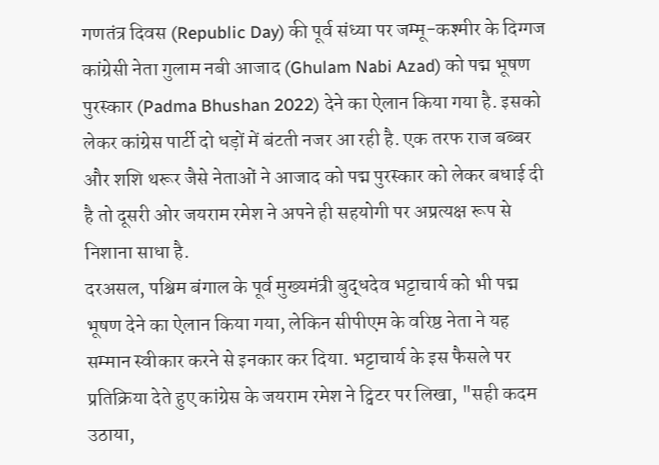गणतंत्र दिवस (Republic Day) की पूर्व संध्या पर जम्मू-कश्मीर के दिग्गज कांग्रेसी नेता गुलाम नबी आजाद (Ghulam Nabi Azad) को पद्म भूषण पुरस्कार (Padma Bhushan 2022) देने का ऐलान किया गया है. इसको लेकर कांग्रेस पार्टी दो धड़ों में बंटती नजर आ रही है. एक तरफ राज बब्बर और शशि थरूर जैसे नेताओं ने आजाद को पद्म पुरस्कार को लेकर बधाई दी है तो दूसरी ओर जयराम रमेश ने अपने ही सहयोगी पर अप्रत्यक्ष रूप से निशाना साधा है.
दरअसल, पश्चिम बंगाल के पूर्व मुख्यमंत्री बुद्धदेव भट्टाचार्य को भी पद्म भूषण देने का ऐलान किया गया, लेकिन सीपीएम के वरिष्ठ नेता ने यह सम्मान स्वीकार करने से इनकार कर दिया. भट्टाचार्य के इस फैसले पर प्रतिक्रिया देते हुए कांग्रेस के जयराम रमेश ने ट्विटर पर लिखा, "सही कदम उठाया,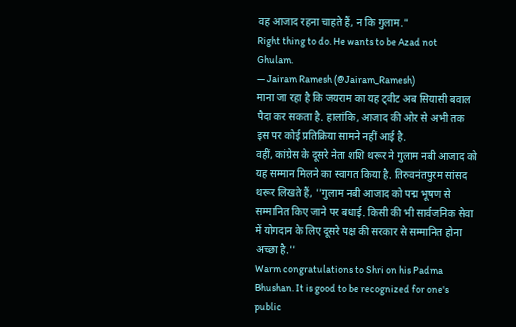वह आजाद रहना चाहते हैं, न कि गुलाम."
Right thing to do. He wants to be Azad not Ghulam.
— Jairam Ramesh (@Jairam_Ramesh)
माना जा रहा है कि जयराम का यह ट्वीट अब सियासी बवाल पैदा कर सकता है. हालांकि, आजाद की ओर से अभी तक इस पर कोई प्रतिक्रिया सामने नहीं आई है.
वहीं, कांग्रेस के दूसरे नेता शशि थरूर ने गुलाम नबी आजाद को यह सम्मान मिलने का स्वागत किया है. तिरुवनंतपुरम सांसद थरूर लिखते हैं, ''गुलाम नबी आजाद को पद्म भूषण से सम्मानित किए जाने पर बधाई. किसी की भी सार्वजनिक सेवा में योगदान के लिए दूसरे पक्ष की सरकार से सम्मानित होना अच्छा है.''
Warm congratulations to Shri on his Padma Bhushan. It is good to be recognized for one's public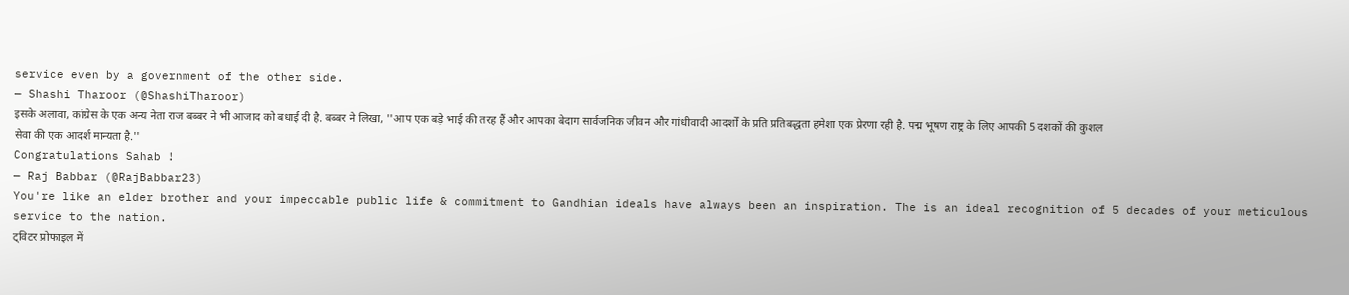service even by a government of the other side.
— Shashi Tharoor (@ShashiTharoor)
इसके अलावा, कांग्रेस के एक अन्य नेता राज बब्बर ने भी आजाद को बधाई दी है. बब्बर ने लिखा, ''आप एक बड़े भाई की तरह हैं और आपका बेदाग सार्वजनिक जीवन और गांधीवादी आदर्शों के प्रति प्रतिबद्धता हमेशा एक प्रेरणा रही है. पद्म भूषण राष्ट्र के लिए आपकी 5 दशकों की कुशल सेवा की एक आदर्श मान्यता है.''
Congratulations Sahab !
— Raj Babbar (@RajBabbar23)
You're like an elder brother and your impeccable public life & commitment to Gandhian ideals have always been an inspiration. The is an ideal recognition of 5 decades of your meticulous service to the nation.
ट्विटर प्रोफाइल में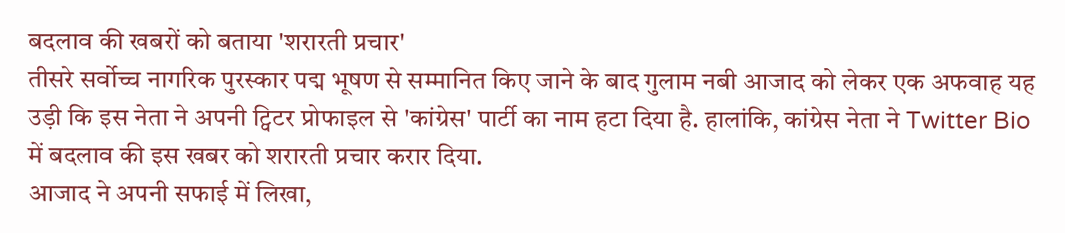बदलाव की खबरों को बताया 'शरारती प्रचार'
तीसरे सर्वोच्च नागरिक पुरस्कार पद्म भूषण से सम्मानित किए जाने के बाद गुलाम नबी आजाद को लेकर एक अफवाह यह उड़ी कि इस नेता ने अपनी ट्विटर प्रोफाइल से 'कांग्रेस' पार्टी का नाम हटा दिया है. हालांकि, कांग्रेस नेता ने Twitter Bio में बदलाव की इस खबर को शरारती प्रचार करार दिया.
आजाद ने अपनी सफाई में लिखा,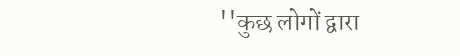''कुछ लोगों द्वारा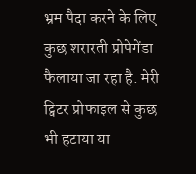भ्रम पैदा करने के लिए कुछ शरारती प्रोपेगेंडा फैलाया जा रहा है. मेरी ट्विटर प्रोफाइल से कुछ भी हटाया या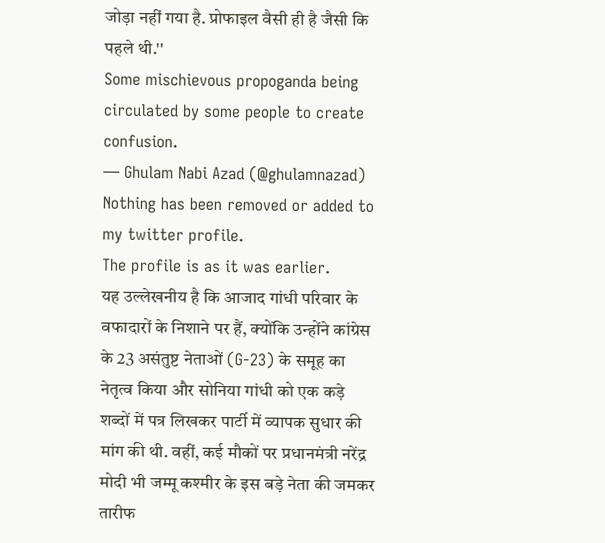जोड़ा नहीं गया है. प्रोफाइल वैसी ही है जैसी कि पहले थी.''
Some mischievous propoganda being circulated by some people to create confusion.
— Ghulam Nabi Azad (@ghulamnazad)
Nothing has been removed or added to my twitter profile.
The profile is as it was earlier.
यह उल्लेखनीय है कि आजाद गांधी परिवार के वफादारों के निशाने पर हैं, क्योंकि उन्होंने कांग्रेस के 23 असंतुष्ट नेताओं (G-23) के समूह का नेतृत्व किया और सोनिया गांधी को एक कड़े शब्दों में पत्र लिखकर पार्टी में व्यापक सुधार की मांग की थी. वहीं, कई मौकों पर प्रधानमंत्री नरेंद्र मोदी भी जम्मू कश्मीर के इस बड़े नेता की जमकर तारीफ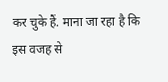कर चुके हैं. माना जा रहा है कि इस वजह से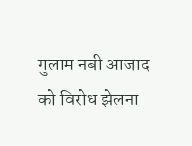गुलाम नबी आजाद को विरोध झेलना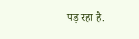पड़ रहा है.